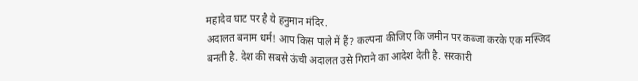महादेव घाट पर है ये हनुमान मंदिर.
अदालत बनाम धर्म! आप किस पाले में हैं? कल्पना कीजिए कि जमीन पर कब्जा करके एक मस्जिद बनती है. देश की सबसे ऊंची अदालत उसे गिराने का आदेश देती है. सरकारी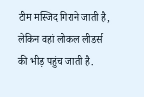टीम मस्जिद गिराने जाती है, लेकिन वहां लोकल लीडर्स की भीड़ पहुंच जाती है.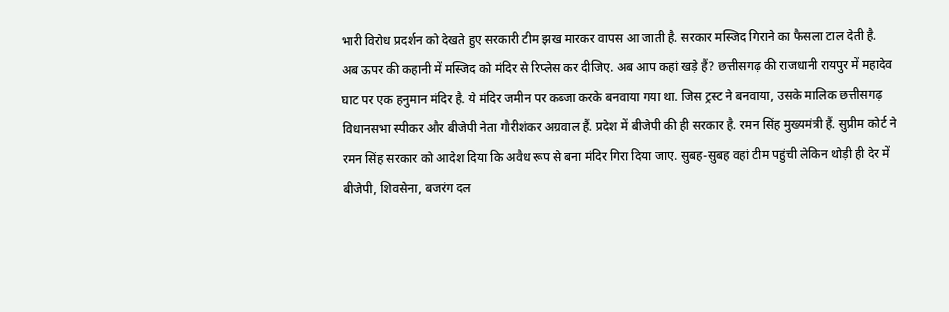भारी विरोध प्रदर्शन को देखते हुए सरकारी टीम झख मारकर वापस आ जाती है. सरकार मस्जिद गिराने का फैसला टाल देती है.
अब ऊपर की कहानी में मस्जिद को मंदिर से रिप्लेस कर दीजिए. अब आप कहां खड़े हैं? छत्तीसगढ़ की राजधानी रायपुर में महादेव घाट पर एक हनुमान मंदिर है. ये मंदिर जमीन पर कब्जा करके बनवाया गया था. जिस ट्रस्ट ने बनवाया, उसके मालिक छत्तीसगढ़ विधानसभा स्पीकर और बीजेपी नेता गौरीशंकर अग्रवाल हैं. प्रदेश में बीजेपी की ही सरकार है. रमन सिंह मुख्यमंत्री हैं. सुप्रीम कोर्ट ने रमन सिंह सरकार को आदेश दिया कि अवैध रूप से बना मंदिर गिरा दिया जाए. सुबह-सुबह वहां टीम पहुंची लेकिन थोड़ी ही देर में बीजेपी, शिवसेना, बजरंग दल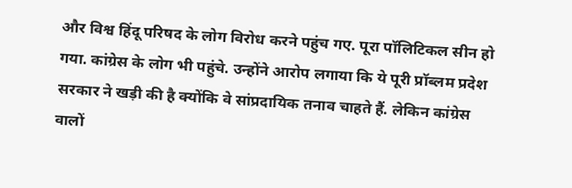और विश्व हिंदू परिषद के लोग विरोध करने पहुंच गए. पूरा पॉलिटिकल सीन हो गया. कांग्रेस के लोग भी पहुंचे. उन्होंने आरोप लगाया कि ये पूरी प्रॉब्लम प्रदेश सरकार ने खड़ी की है क्योंकि वे सांप्रदायिक तनाव चाहते हैं. लेकिन कांग्रेस वालों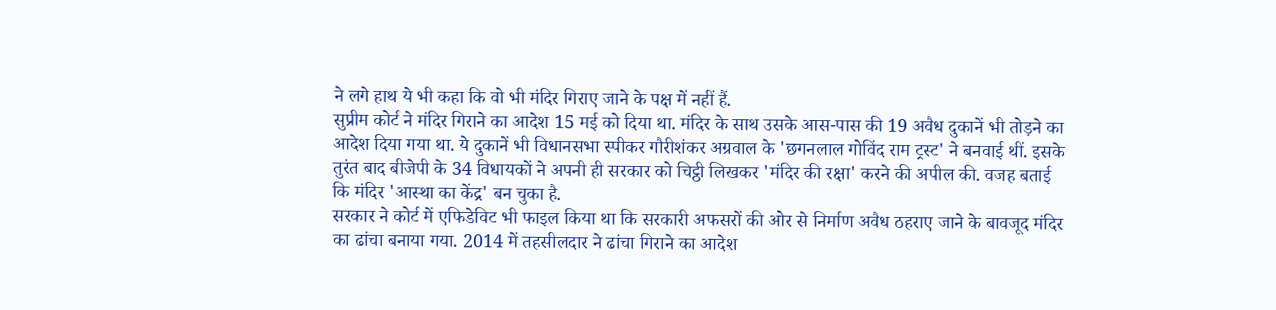ने लगे हाथ ये भी कहा कि वो भी मंदिर गिराए जाने के पक्ष में नहीं हैं.
सुप्रीम कोर्ट ने मंदिर गिराने का आदेश 15 मई को दिया था. मंदिर के साथ उसके आस-पास की 19 अवैध दुकानें भी तोड़ने का आदेश दिया गया था. ये दुकानें भी विधानसभा स्पीकर गौरीशंकर अग्रवाल के 'छगनलाल गोविंद राम ट्रस्ट' ने बनवाई थीं. इसके तुरंत बाद बीजेपी के 34 विधायकों ने अपनी ही सरकार को चिट्ठी लिखकर 'मंदिर की रक्षा' करने की अपील की. वजह बताई कि मंदिर 'आस्था का केंद्र' बन चुका है.
सरकार ने कोर्ट में एफिडेविट भी फाइल किया था कि सरकारी अफसरों की ओर से निर्माण अवैध ठहराए जाने के बावजूद मंदिर का ढांचा बनाया गया. 2014 में तहसीलदार ने ढांचा गिराने का आदेश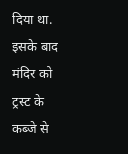दिया था. इसके बाद मंदिर को ट्रस्ट के कब्जे से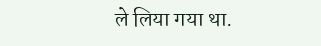ले लिया गया था.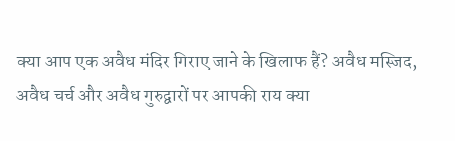क्या आप एक अवैध मंदिर गिराए जाने के खिलाफ हैं? अवैध मस्जिद, अवैध चर्च और अवैध गुरुद्वारों पर आपकी राय क्या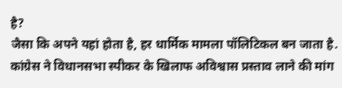है?
जैसा कि अपने यहां होता है, हर धार्मिक मामला पॉलिटिकल बन जाता है. कांग्रेस ने विधानसभा स्पीकर के खिलाफ अविश्वास प्रस्ताव लाने की मांग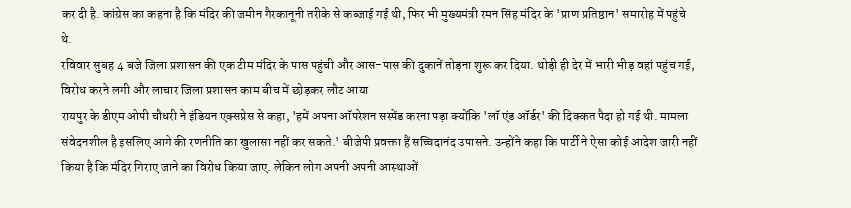कर दी है. कांग्रेस का कहना है कि मंदिर की जमीन गैरकानूनी तरीके से कब्जाई गई थी, फिर भी मुख्यमंत्री रमन सिंह मंदिर के 'प्राण प्रतिष्ठान' समारोह में पहुंचे थे.
रविवार सुबह 4 बजे जिला प्रशासन की एक टीम मंदिर के पास पहुंची और आस-पास की दुकानें तोड़ना शुरू कर दिया. थोड़ी ही देर में भारी भीड़ वहां पहुंच गई, विरोध करने लगी और लाचार जिला प्रशासन काम बीच में छोड़कर लौट आया
रायपुर के डीएम ओपी चौधरी ने इंडियन एक्सप्रेस से कहा, 'हमें अपना ऑपरेशन सस्पेंड करना पड़ा क्योंकि 'लॉ एंड ऑर्डर' की दिक्कत पैदा हो गई थी. मामला संवेदनशील है इसलिए आगे की रणनीति का खुलासा नहीं कर सकते.' बीजेपी प्रवक्ता हैं सच्चिदानंद उपासने. उन्होंने कहा कि पार्टी ने ऐसा कोई आदेश जारी नहीं किया है कि मंदिर गिराए जाने का विरोध किया जाए. लेकिन लोग अपनी अपनी आस्थाओं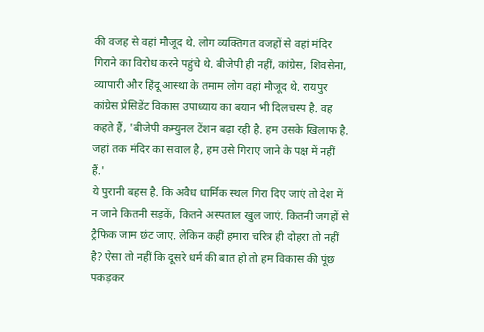की वजह से वहां मौजूद थे. लोग व्यक्तिगत वजहों से वहां मंदिर गिराने का विरोध करने पहुंचे थे. बीजेपी ही नहीं, कांग्रेस, शिवसेना, व्यापारी और हिंदू आस्था के तमाम लोग वहां मौजूद थे. रायपुर कांग्रेस प्रेसिडेंट विकास उपाध्याय का बयान भी दिलचस्प है. वह कहते हैं, 'बीजेपी कम्युनल टेंशन बढ़ा रही है. हम उसके खिलाफ है. जहां तक मंदिर का सवाल है, हम उसे गिराए जाने के पक्ष में नहीं हैं.'
ये पुरानी बहस है. कि अवैध धार्मिक स्थल गिरा दिए जाएं तो देश में न जाने कितनी सड़कें, कितने अस्पताल खुल जाएं. कितनी जगहों से ट्रैफिक जाम छंट जाए. लेकिन कहीं हमारा चरित्र ही दोहरा तो नहीं है? ऐसा तो नहीं कि दूसरे धर्म की बात हो तो हम विकास की पूंछ पकड़कर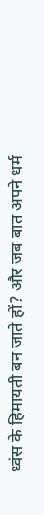ध्वंस के हिमायती बन जाते हों? और जब बात अपने धर्म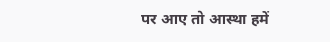पर आए तो आस्था हमें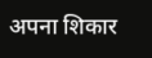अपना शिकार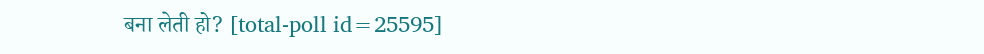बना लेती हो? [total-poll id=25595]